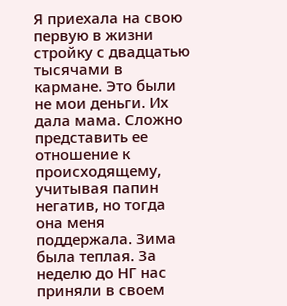Я приехала на свою первую в жизни стройку с двадцатью тысячами в кармане. Это были не мои деньги. Их дала мама. Сложно представить ее отношение к происходящему, учитывая папин негатив, но тогда она меня поддержала. Зима была теплая. За неделю до НГ нас приняли в своем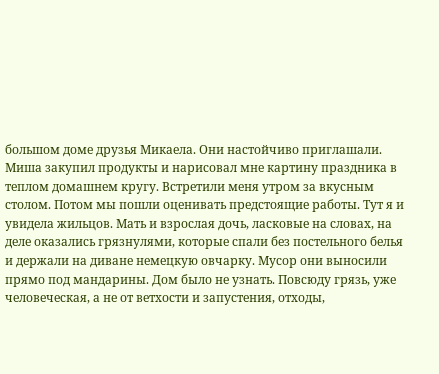большом доме друзья Микаела. Они настойчиво приглашали. Миша закупил продукты и нарисовал мне картину праздника в теплом домашнем кругу. Встретили меня утром за вкусным столом. Потом мы пошли оценивать предстоящие работы. Тут я и увидела жильцов. Мать и взрослая дочь, ласковые на словах, на деле оказались грязнулями, которые спали без постельного белья и держали на диване немецкую овчарку. Мусор они выносили прямо под мандарины. Дом было не узнать. Повсюду грязь, уже человеческая, а не от ветхости и запустения, отходы,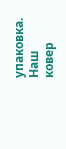упаковка. Наш ковер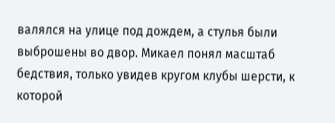валялся на улице под дождем, а стулья были выброшены во двор. Микаел понял масштаб бедствия, только увидев кругом клубы шерсти, к которой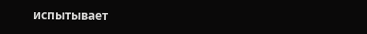испытывает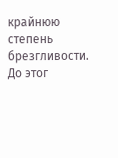крайнюю степень брезгливости. До этог